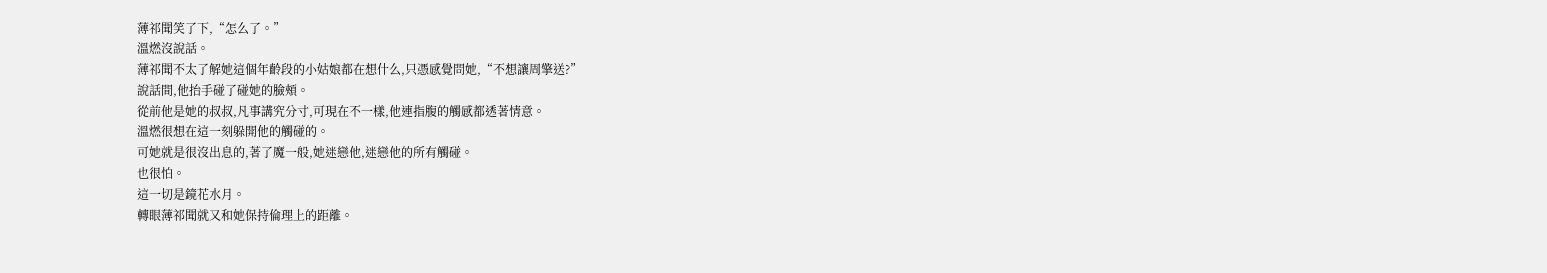薄祁聞笑了下,“怎么了。”
溫燃沒說話。
薄祁聞不太了解她這個年齡段的小姑娘都在想什么,只憑感覺問她,“不想讓周擎送?”
說話間,他抬手碰了碰她的臉頰。
從前他是她的叔叔,凡事講究分寸,可現在不一樣,他連指腹的觸感都透著情意。
溫燃很想在這一刻躲開他的觸碰的。
可她就是很沒出息的,著了魔一般,她迷戀他,迷戀他的所有觸碰。
也很怕。
這一切是鏡花水月。
轉眼薄祁聞就又和她保持倫理上的距離。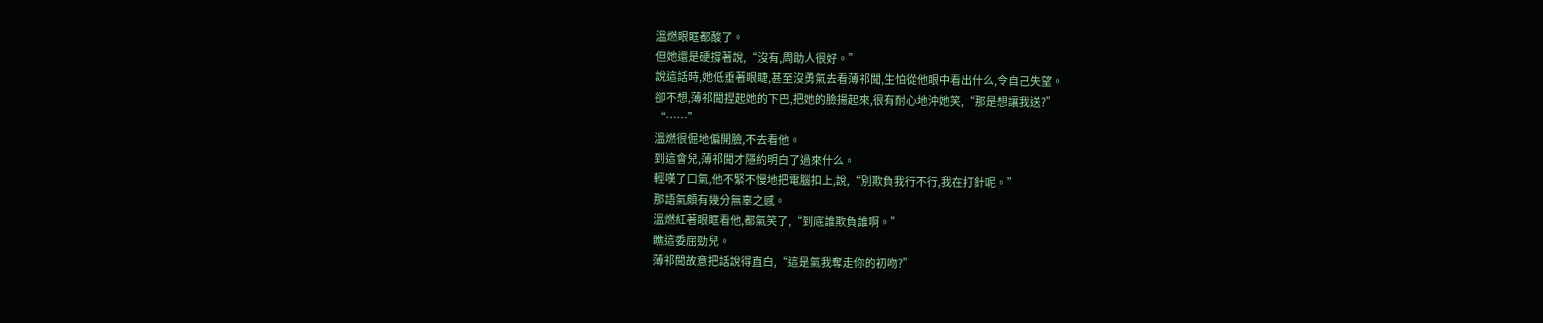溫燃眼眶都酸了。
但她還是硬撐著說,“沒有,周助人很好。”
說這話時,她低垂著眼睫,甚至沒勇氣去看薄祁聞,生怕從他眼中看出什么,令自己失望。
卻不想,薄祁聞捏起她的下巴,把她的臉揚起來,很有耐心地沖她笑,“那是想讓我送?”
“……”
溫燃很倔地偏開臉,不去看他。
到這會兒,薄祁聞才隱約明白了過來什么。
輕嘆了口氣,他不緊不慢地把電腦扣上,說,“別欺負我行不行,我在打針呢。”
那語氣頗有幾分無辜之感。
溫燃紅著眼眶看他,都氣笑了,“到底誰欺負誰啊。”
瞧這委屈勁兒。
薄祁聞故意把話說得直白,“這是氣我奪走你的初吻?”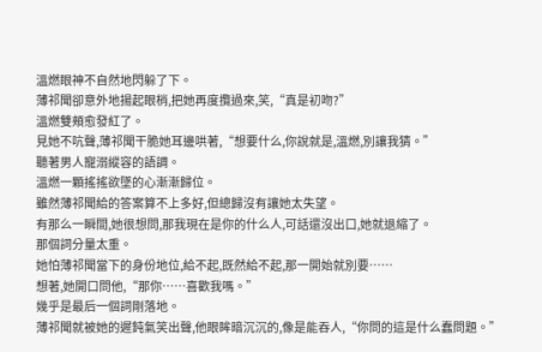溫燃眼神不自然地閃躲了下。
薄祁聞卻意外地揚起眼梢,把她再度攬過來,笑,“真是初吻?”
溫燃雙頰愈發紅了。
見她不吭聲,薄祁聞干脆她耳邊哄著,“想要什么,你說就是,溫燃,別讓我猜。”
聽著男人寵溺縱容的語調。
溫燃一顆搖搖欲墜的心漸漸歸位。
雖然薄祁聞給的答案算不上多好,但總歸沒有讓她太失望。
有那么一瞬間,她很想問,那我現在是你的什么人,可話還沒出口,她就退縮了。
那個詞分量太重。
她怕薄祁聞當下的身份地位,給不起,既然給不起,那一開始就別要……
想著,她開口問他,“那你……喜歡我嗎。”
幾乎是最后一個詞剛落地。
薄祁聞就被她的遲鈍氣笑出聲,他眼眸暗沉沉的,像是能吞人,“你問的這是什么蠢問題。”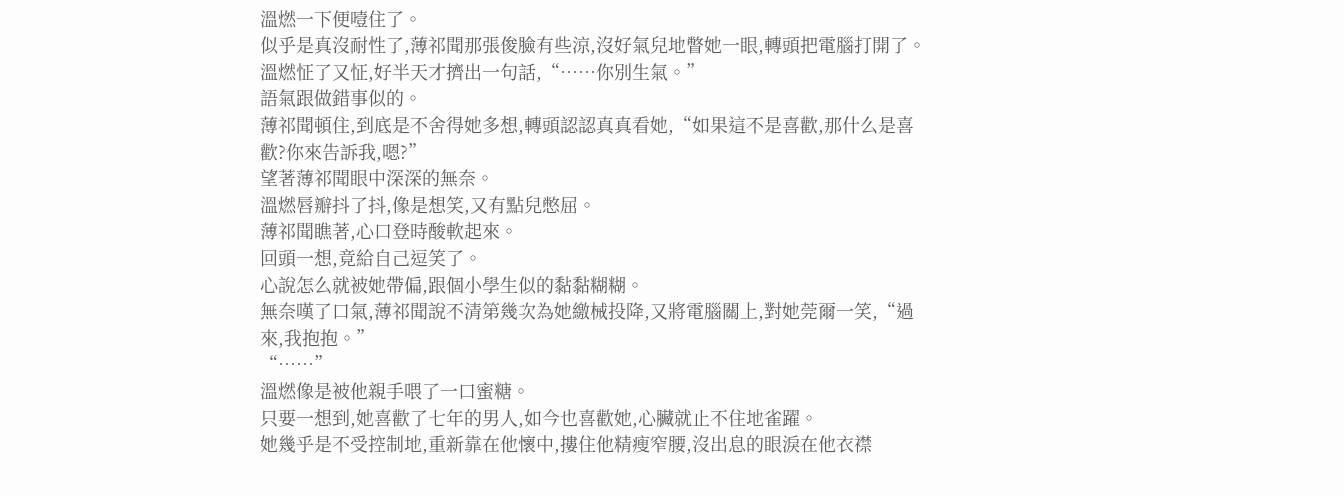溫燃一下便噎住了。
似乎是真沒耐性了,薄祁聞那張俊臉有些涼,沒好氣兒地瞥她一眼,轉頭把電腦打開了。
溫燃怔了又怔,好半天才擠出一句話,“……你別生氣。”
語氣跟做錯事似的。
薄祁聞頓住,到底是不舍得她多想,轉頭認認真真看她,“如果這不是喜歡,那什么是喜歡?你來告訴我,嗯?”
望著薄祁聞眼中深深的無奈。
溫燃唇瓣抖了抖,像是想笑,又有點兒憋屈。
薄祁聞瞧著,心口登時酸軟起來。
回頭一想,竟給自己逗笑了。
心說怎么就被她帶偏,跟個小學生似的黏黏糊糊。
無奈嘆了口氣,薄祁聞說不清第幾次為她繳械投降,又將電腦關上,對她莞爾一笑,“過來,我抱抱。”
“……”
溫燃像是被他親手喂了一口蜜糖。
只要一想到,她喜歡了七年的男人,如今也喜歡她,心臟就止不住地雀躍。
她幾乎是不受控制地,重新靠在他懷中,摟住他精瘦窄腰,沒出息的眼淚在他衣襟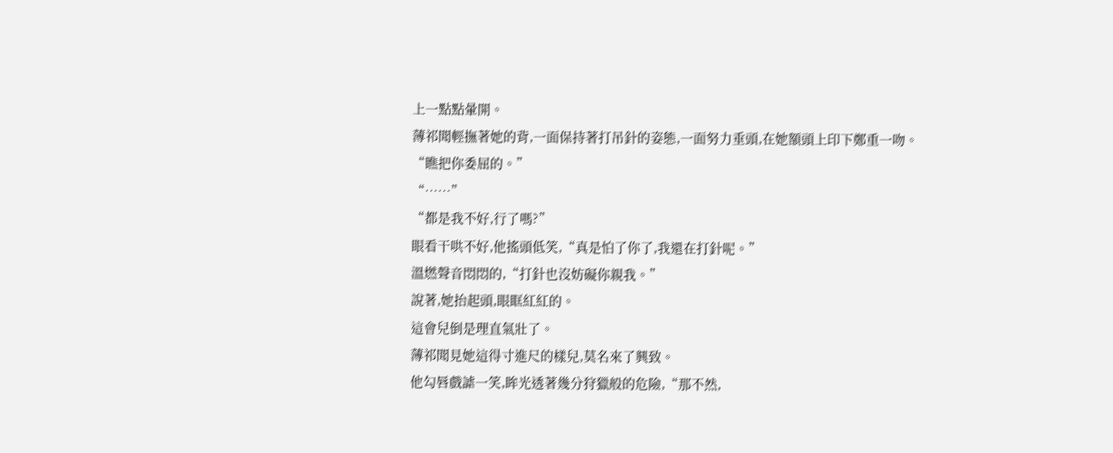上一點點暈開。
薄祁聞輕撫著她的背,一面保持著打吊針的姿態,一面努力垂頭,在她額頭上印下鄭重一吻。
“瞧把你委屈的。”
“……”
“都是我不好,行了嗎?”
眼看干哄不好,他搖頭低笑,“真是怕了你了,我還在打針呢。”
溫燃聲音悶悶的,“打針也沒妨礙你親我。”
說著,她抬起頭,眼眶紅紅的。
這會兒倒是理直氣壯了。
薄祁聞見她這得寸進尺的樣兒,莫名來了興致。
他勾唇戲謔一笑,眸光透著幾分狩獵般的危險,“那不然,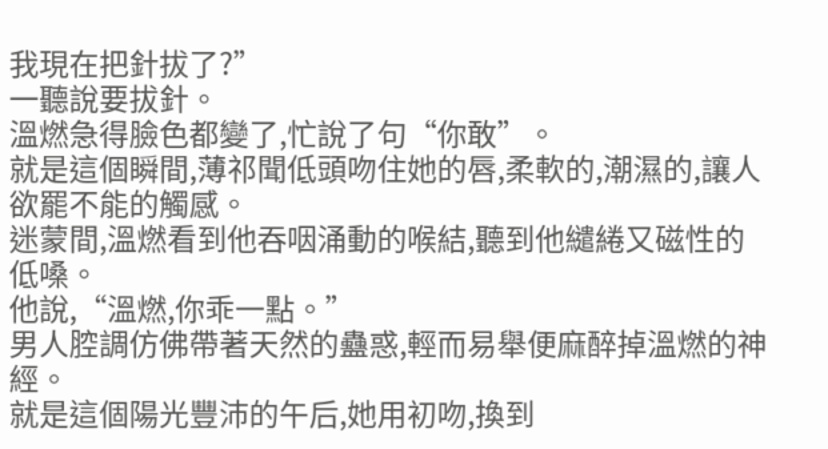我現在把針拔了?”
一聽說要拔針。
溫燃急得臉色都變了,忙說了句“你敢”。
就是這個瞬間,薄祁聞低頭吻住她的唇,柔軟的,潮濕的,讓人欲罷不能的觸感。
迷蒙間,溫燃看到他吞咽涌動的喉結,聽到他繾綣又磁性的低嗓。
他說,“溫燃,你乖一點。”
男人腔調仿佛帶著天然的蠱惑,輕而易舉便麻醉掉溫燃的神經。
就是這個陽光豐沛的午后,她用初吻,換到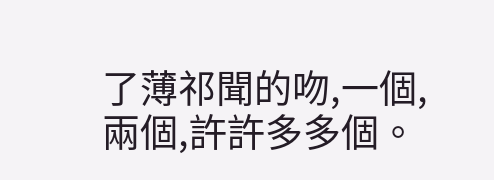了薄祁聞的吻,一個,兩個,許許多多個。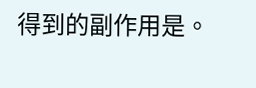得到的副作用是。